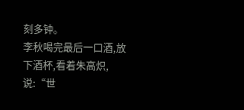刻多钟。
李秋喝完最后一口酒,放下酒杯,看着朱高炽,说:“世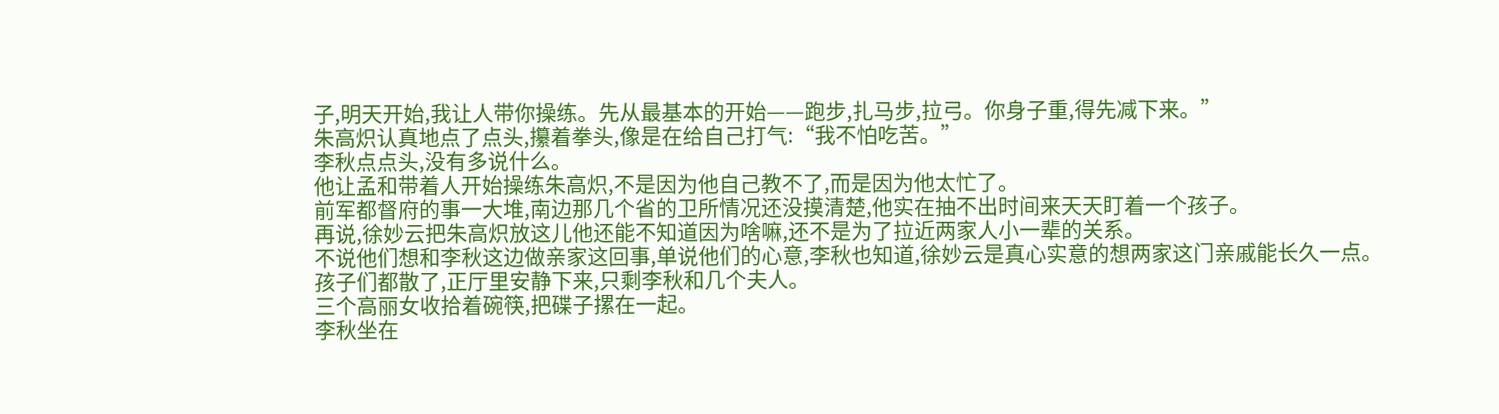子,明天开始,我让人带你操练。先从最基本的开始——跑步,扎马步,拉弓。你身子重,得先减下来。”
朱高炽认真地点了点头,攥着拳头,像是在给自己打气:“我不怕吃苦。”
李秋点点头,没有多说什么。
他让孟和带着人开始操练朱高炽,不是因为他自己教不了,而是因为他太忙了。
前军都督府的事一大堆,南边那几个省的卫所情况还没摸清楚,他实在抽不出时间来天天盯着一个孩子。
再说,徐妙云把朱高炽放这儿他还能不知道因为啥嘛,还不是为了拉近两家人小一辈的关系。
不说他们想和李秋这边做亲家这回事,单说他们的心意,李秋也知道,徐妙云是真心实意的想两家这门亲戚能长久一点。
孩子们都散了,正厅里安静下来,只剩李秋和几个夫人。
三个高丽女收拾着碗筷,把碟子摞在一起。
李秋坐在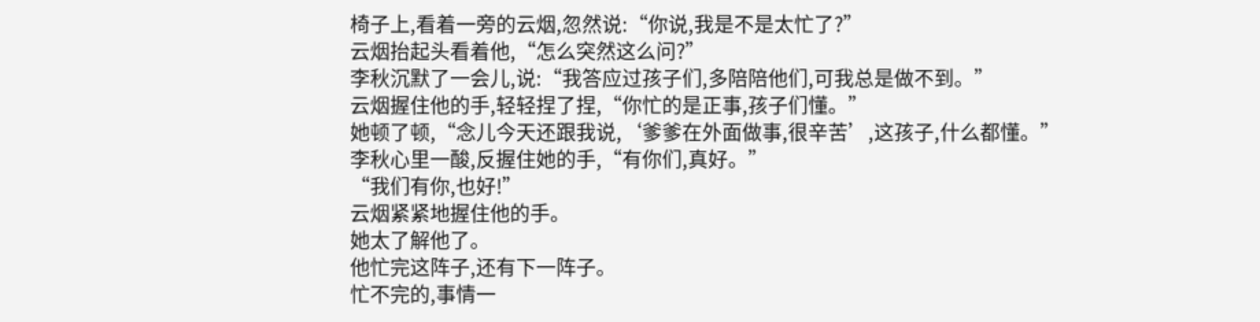椅子上,看着一旁的云烟,忽然说:“你说,我是不是太忙了?”
云烟抬起头看着他,“怎么突然这么问?”
李秋沉默了一会儿,说:“我答应过孩子们,多陪陪他们,可我总是做不到。”
云烟握住他的手,轻轻捏了捏,“你忙的是正事,孩子们懂。”
她顿了顿,“念儿今天还跟我说,‘爹爹在外面做事,很辛苦’,这孩子,什么都懂。”
李秋心里一酸,反握住她的手,“有你们,真好。”
“我们有你,也好!”
云烟紧紧地握住他的手。
她太了解他了。
他忙完这阵子,还有下一阵子。
忙不完的,事情一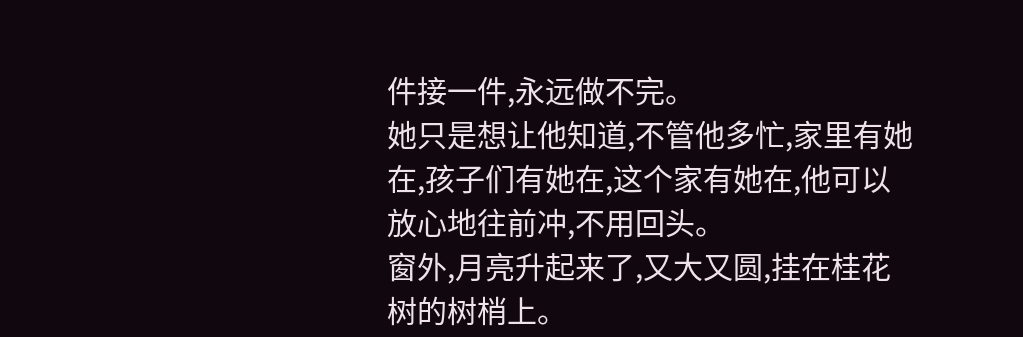件接一件,永远做不完。
她只是想让他知道,不管他多忙,家里有她在,孩子们有她在,这个家有她在,他可以放心地往前冲,不用回头。
窗外,月亮升起来了,又大又圆,挂在桂花树的树梢上。